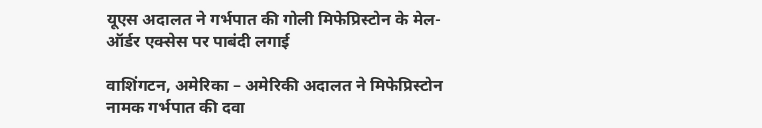यूएस अदालत ने गर्भपात की गोली मिफेप्रिस्टोन के मेल-ऑर्डर एक्सेस पर पाबंदी लगाई

वाशिंगटन, अमेरिका – अमेरिकी अदालत ने मिफेप्रिस्टोन नामक गर्भपात की दवा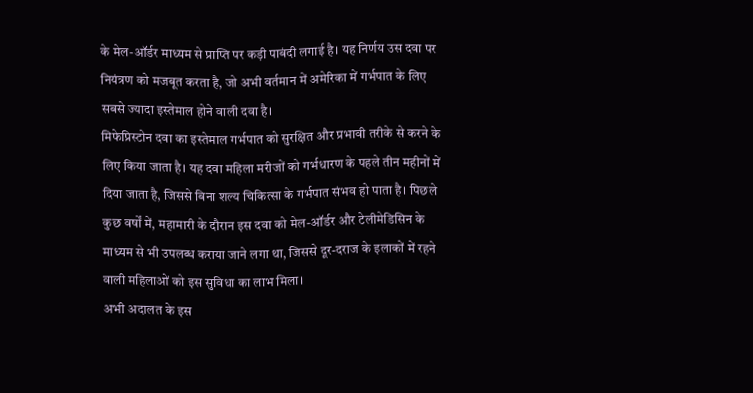के मेल-ऑर्डर माध्यम से प्राप्ति पर कड़ी पाबंदी लगाई है। यह निर्णय उस दवा पर नियंत्रण को मजबूत करता है, जो अभी वर्तमान में अमेरिका में गर्भपात के लिए सबसे ज्यादा इस्तेमाल होने वाली दवा है।
मिफेप्रिस्टोन दवा का इस्तेमाल गर्भपात को सुरक्षित और प्रभावी तरीके से करने के लिए किया जाता है। यह दवा महिला मरीजों को गर्भधारण के पहले तीन महीनों में दिया जाता है, जिससे बिना शल्य चिकित्सा के गर्भपात संभव हो पाता है। पिछले कुछ वर्षों में, महामारी के दौरान इस दवा को मेल-ऑर्डर और टेलीमेडिसिन के माध्यम से भी उपलब्ध कराया जाने लगा था, जिससे दूर-दराज के इलाकों में रहने वाली महिलाओं को इस सुविधा का लाभ मिला।
अभी अदालत के इस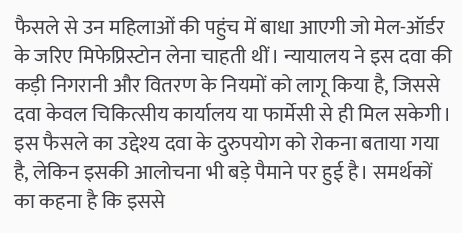फैसले से उन महिलाओं की पहुंच में बाधा आएगी जो मेल-ऑर्डर के जरिए मिफेप्रिस्टोन लेना चाहती थीं। न्यायालय ने इस दवा की कड़ी निगरानी और वितरण के नियमों को लागू किया है, जिससे दवा केवल चिकित्सीय कार्यालय या फार्मेसी से ही मिल सकेगी। इस फैसले का उद्देश्य दवा के दुरुपयोग को रोकना बताया गया है, लेकिन इसकी आलोचना भी बड़े पैमाने पर हुई है। समर्थकों का कहना है कि इससे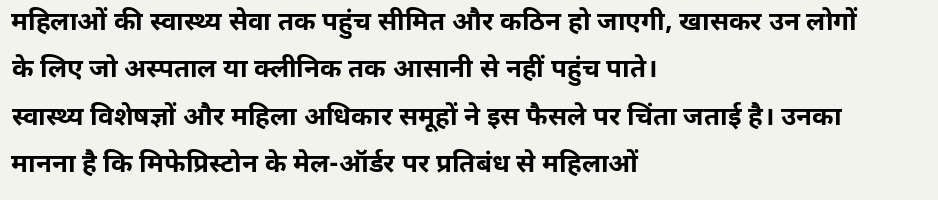महिलाओं की स्वास्थ्य सेवा तक पहुंच सीमित और कठिन हो जाएगी, खासकर उन लोगों के लिए जो अस्पताल या क्लीनिक तक आसानी से नहीं पहुंच पाते।
स्वास्थ्य विशेषज्ञों और महिला अधिकार समूहों ने इस फैसले पर चिंता जताई है। उनका मानना है कि मिफेप्रिस्टोन के मेल-ऑर्डर पर प्रतिबंध से महिलाओं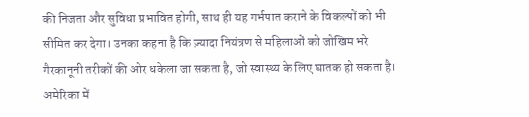की निजता और सुविधा प्रभावित होगी, साथ ही यह गर्भपात कराने के विकल्पों को भी सीमित कर देगा। उनका कहना है कि ज़्यादा नियंत्रण से महिलाओं को जोखिम भरे गैरकानूनी तरीकों की ओर धकेला जा सकता है, जो स्वास्थ्य के लिए घातक हो सकता है।
अमेरिका में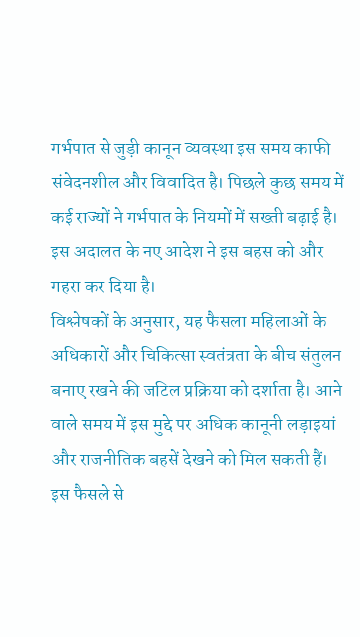गर्भपात से जुड़ी कानून व्यवस्था इस समय काफी संवेदनशील और विवादित है। पिछले कुछ समय में कई राज्यों ने गर्भपात के नियमों में सख्ती बढ़ाई है। इस अदालत के नए आदेश ने इस बहस को और गहरा कर दिया है।
विश्लेषकों के अनुसार, यह फैसला महिलाओं के अधिकारों और चिकित्सा स्वतंत्रता के बीच संतुलन बनाए रखने की जटिल प्रक्रिया को दर्शाता है। आने वाले समय में इस मुद्दे पर अधिक कानूनी लड़ाइयां और राजनीतिक बहसें देखने को मिल सकती हैं।
इस फैसले से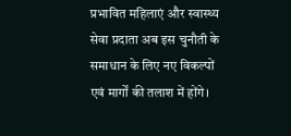प्रभावित महिलाएं और स्वास्थ्य सेवा प्रदाता अब इस चुनौती के समाधान के लिए नए विकल्पों एवं मार्गों की तलाश में होंगे।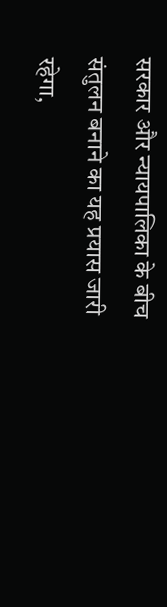सरकार और न्यायपालिका के बीच संतुलन बनाने का यह प्रयास जारी रहेगा,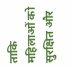ताकि महिलाओं को सुरक्षित और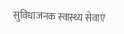सुविधाजनक स्वास्थ्य सेवाएं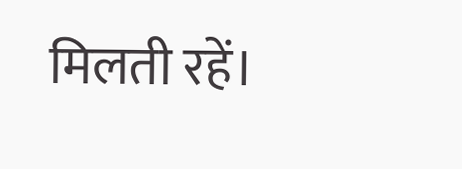मिलती रहें।